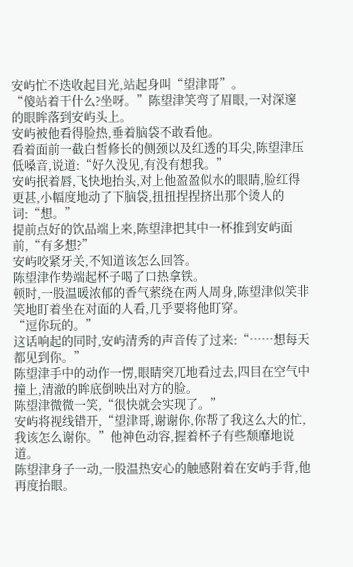安屿忙不迭收起目光,站起身叫“望津哥”。
“傻站着干什么?坐呀。”陈望津笑弯了眉眼,一对深邃的眼眸落到安屿头上。
安屿被他看得脸热,垂着脑袋不敢看他。
看着面前一截白皙修长的侧颈以及红透的耳尖,陈望津压低嗓音,说道:“好久没见,有没有想我。”
安屿抿着唇,飞快地抬头,对上他盈盈似水的眼睛,脸红得更甚,小幅度地动了下脑袋,扭扭捏捏挤出那个烫人的词:“想。”
提前点好的饮品端上来,陈望津把其中一杯推到安屿面前,“有多想?”
安屿咬紧牙关,不知道该怎么回答。
陈望津作势端起杯子喝了口热拿铁。
顿时,一股温暖浓郁的香气萦绕在两人周身,陈望津似笑非笑地盯着坐在对面的人看,几乎要将他盯穿。
“逗你玩的。”
这话响起的同时,安屿清秀的声音传了过来:“……想每天都见到你。”
陈望津手中的动作一愣,眼睛突兀地看过去,四目在空气中撞上,清澈的眸底倒映出对方的脸。
陈望津微微一笑,“很快就会实现了。”
安屿将视线错开,“望津哥,谢谢你,你帮了我这么大的忙,我该怎么谢你。”他神色动容,握着杯子有些颓靡地说道。
陈望津身子一动,一股温热安心的触感附着在安屿手背,他再度抬眼。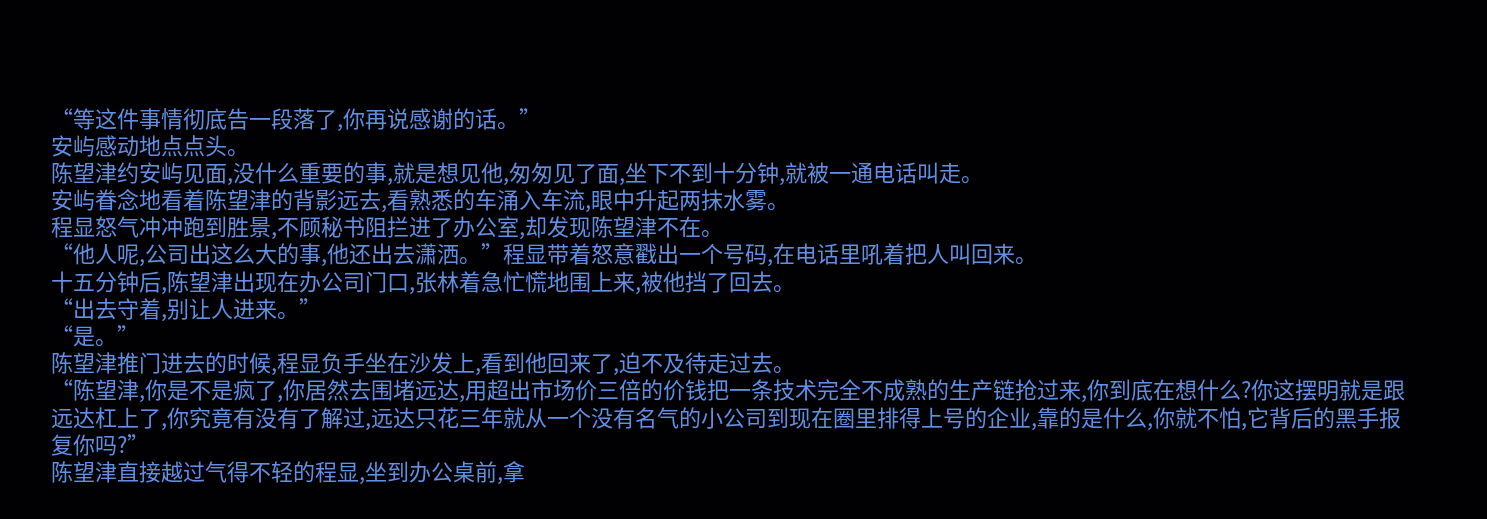“等这件事情彻底告一段落了,你再说感谢的话。”
安屿感动地点点头。
陈望津约安屿见面,没什么重要的事,就是想见他,匆匆见了面,坐下不到十分钟,就被一通电话叫走。
安屿眷念地看着陈望津的背影远去,看熟悉的车涌入车流,眼中升起两抹水雾。
程显怒气冲冲跑到胜景,不顾秘书阻拦进了办公室,却发现陈望津不在。
“他人呢,公司出这么大的事,他还出去潇洒。”程显带着怒意戳出一个号码,在电话里吼着把人叫回来。
十五分钟后,陈望津出现在办公司门口,张林着急忙慌地围上来,被他挡了回去。
“出去守着,别让人进来。”
“是。”
陈望津推门进去的时候,程显负手坐在沙发上,看到他回来了,迫不及待走过去。
“陈望津,你是不是疯了,你居然去围堵远达,用超出市场价三倍的价钱把一条技术完全不成熟的生产链抢过来,你到底在想什么?你这摆明就是跟远达杠上了,你究竟有没有了解过,远达只花三年就从一个没有名气的小公司到现在圈里排得上号的企业,靠的是什么,你就不怕,它背后的黑手报复你吗?”
陈望津直接越过气得不轻的程显,坐到办公桌前,拿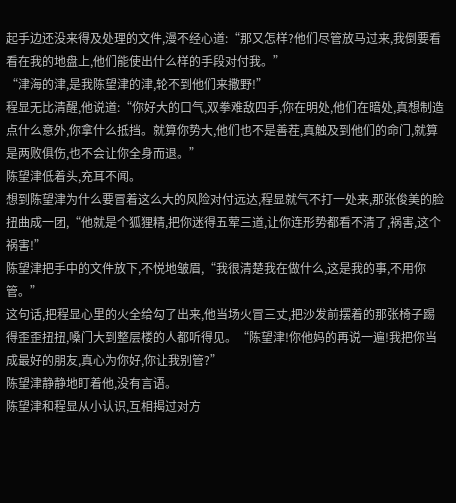起手边还没来得及处理的文件,漫不经心道:“那又怎样?他们尽管放马过来,我倒要看看在我的地盘上,他们能使出什么样的手段对付我。”
“津海的津,是我陈望津的津,轮不到他们来撒野!”
程显无比清醒,他说道:“你好大的口气,双拳难敌四手,你在明处,他们在暗处,真想制造点什么意外,你拿什么抵挡。就算你势大,他们也不是善茬,真触及到他们的命门,就算是两败俱伤,也不会让你全身而退。”
陈望津低着头,充耳不闻。
想到陈望津为什么要冒着这么大的风险对付远达,程显就气不打一处来,那张俊美的脸扭曲成一团,“他就是个狐狸精,把你迷得五荤三道,让你连形势都看不清了,祸害,这个祸害!”
陈望津把手中的文件放下,不悦地皱眉,“我很清楚我在做什么,这是我的事,不用你管。”
这句话,把程显心里的火全给勾了出来,他当场火冒三丈,把沙发前摆着的那张椅子踢得歪歪扭扭,嗓门大到整层楼的人都听得见。“陈望津!你他妈的再说一遍!我把你当成最好的朋友,真心为你好,你让我别管?”
陈望津静静地盯着他,没有言语。
陈望津和程显从小认识,互相揭过对方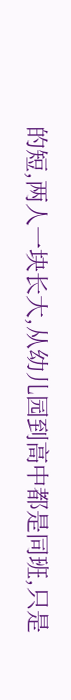的短,两人一块长大,从幼儿园到高中都是同班,只是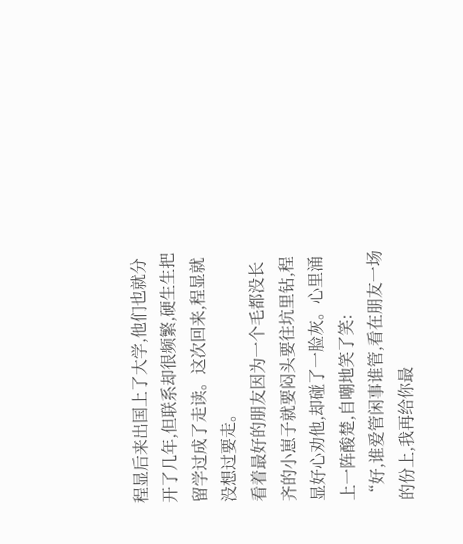程显后来出国上了大学,他们也就分开了几年,但联系却很频繁,硬生生把留学过成了走读。这次回来,程显就没想过要走。
看着最好的朋友因为一个毛都没长齐的小崽子就要闷头要往坑里钻,程显好心劝他,却碰了一脸灰。心里涌上一阵酸楚,自嘲地笑了笑:
“好,谁爱管闲事谁管,看在朋友一场的份上,我再给你最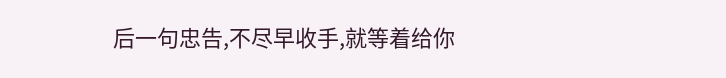后一句忠告,不尽早收手,就等着给你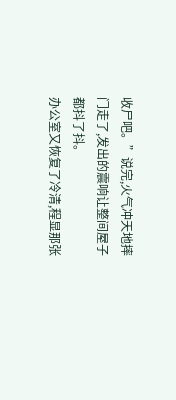收尸吧。”说完,火气冲天地摔门走了,发出的震响让整间屋子都抖了抖。
办公室又恢复了冷清,程显那张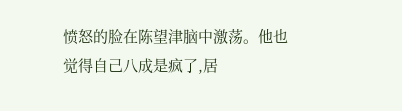愤怒的脸在陈望津脑中激荡。他也觉得自己八成是疯了,居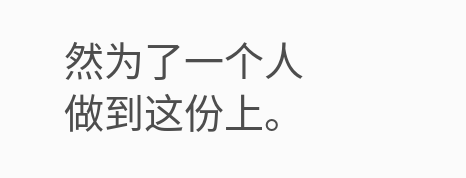然为了一个人做到这份上。